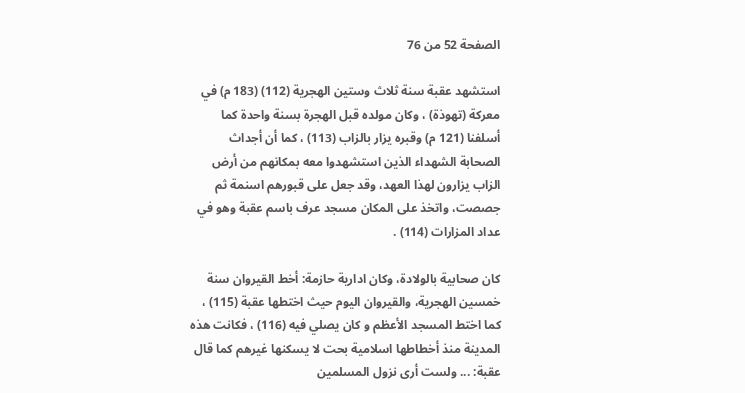الصفحة 52 من 76

استشهد عقبة سنة ثلاث وستين الهجرية (112) (183 م) في معركة (تهوذة) ، وكان مولده قبل الهجرة بسنة واحدة كما أسلفنا (121 م) وقبره يزار بالزاب (113) ، كما أن أجداث الصحابة الشهداء الذين استشهدوا معه بمكانهم من أرض الزاب يزارون لهذا العهد، وقد جعل على قبورهم اسنمة ثم جصصت، واتخذ على المكان مسجد عرف باسم عقبة وهو في عداد المزارات (114) .

كان صحابية بالولادة، وكان ادارية حازمة: أخط القيروان سنة خمسين الهجرية، والقيروان اليوم حيث اختطها عقبة (115) ، کما اختط المسجد الأعظم و كان يصلي فيه (116) ، فكانت هذه المدينة منذ أخطاطها اسلامية بحت لا يسكنها غيرهم كما قال عقبة: ... ولست أرى نزول المسلمين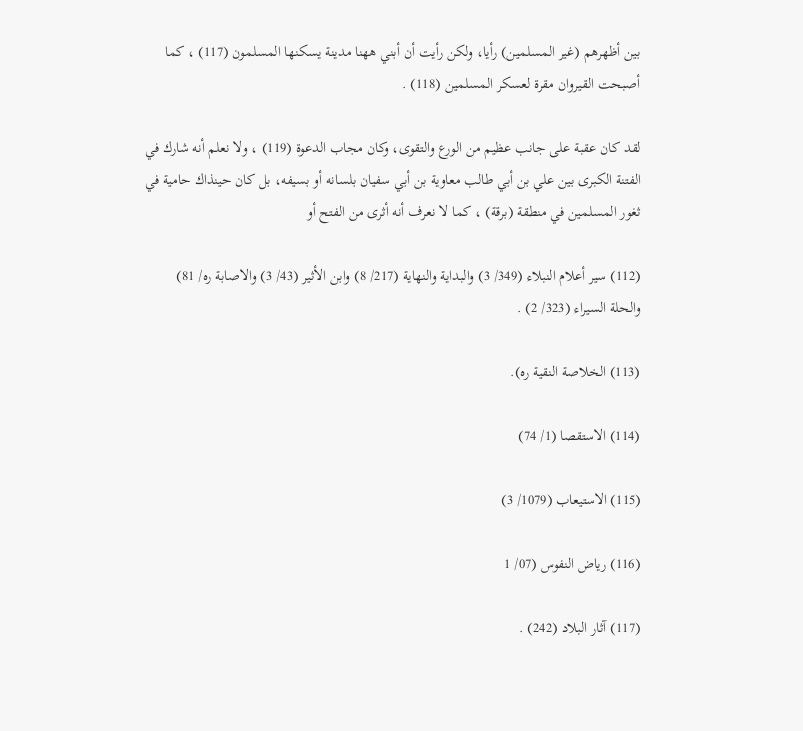بين أظهرهم (غير المسلمين) رأيا، ولكن رأيت أن أبني ههنا مدينة يسكنها المسلمون (117) ، كما أصبحت القيروان مقرة لعسكر المسلمين (118) .

لقد كان عقبة على جانب عظيم من الورع والتقوى، وكان مجاب الدعوة (119) ، ولا نعلم أنه شارك في الفتنة الكبرى بين علي بن أبي طالب معاوية بن أبي سفيان بلسانه أو بسيفه، بل كان حينذاك حامية في ثغور المسلمين في منطقة (برقة) ، كما لا نعرف أنه أثرى من الفتح أو

(112) سير أعلام النبلاء (349/ 3) والبداية والنهاية (217/ 8) وابن الأثير (43/ 3) والاصابة ره/ 81) والحلة السيراء (323/ 2) .

(113) الخلاصة النقية ره).

(114) الاستقصا (1/ 74)

(115) الاستيعاب (1079/ 3)

(116) رياض النفوس (07/ 1

(117) آثار البلاد (242) .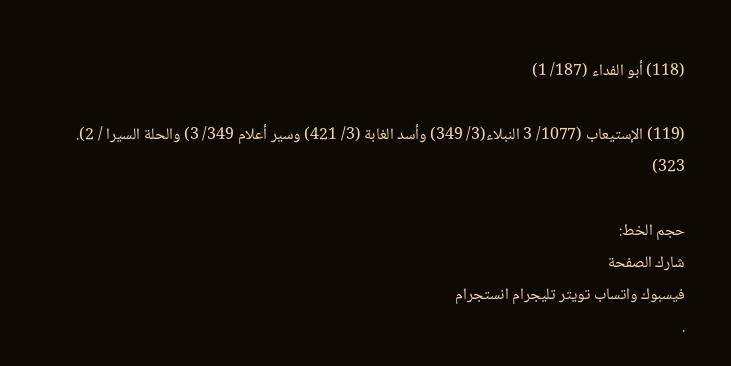(118) أبو الفداء (187/ 1)

(119) الإستيعاب (1077/ 3 النبلاء(3/ 349) وأسد الغابة (3/ 421) وسير أعلام 349/ 3) والحلة السيرا / 2). 323)

حجم الخط:
شارك الصفحة
فيسبوك واتساب تويتر تليجرام انستجرام
.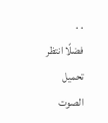. .
فضلًا انتظر تحميل الصوت